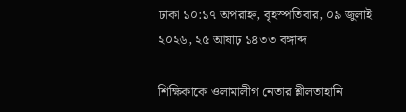ঢাকা ১০:১৭ অপরাহ্ন, বৃহস্পতিবার, ০৯ জুলাই ২০২৬, ২৫ আষাঢ় ১৪৩৩ বঙ্গাব্দ

শিক্ষিকাকে ওলামালীগ নেতার শ্লীলতাহানি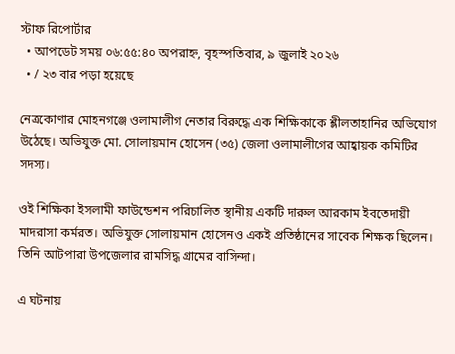স্টাফ রিপোর্টার
  • আপডেট সময় ০৬:৫৫:৪০ অপরাহ্ন, বৃহস্পতিবার, ৯ জুলাই ২০২৬
  • / ২৩ বার পড়া হয়েছে

নেত্রকোণার মোহনগঞ্জে ওলামালীগ নেতার বিরুদ্ধে এক শিক্ষিকাকে শ্লীলতাহানির অভিযোগ উঠেছে। অভিযুক্ত মো. সোলায়মান হোসেন (৩৫) জেলা ওলামালীগের আহ্বায়ক কমিটির সদস্য।

ওই শিক্ষিকা ইসলামী ফাউন্ডেশন পরিচালিত স্থানীয় একটি দারুল আরকাম ইবতেদায়ী মাদরাসা কর্মরত। অভিযুক্ত সোলায়মান হোসেনও একই প্রতিষ্ঠানের সাবেক শিক্ষক ছিলেন। তিনি আটপারা উপজেলার রামসিদ্ধ গ্রামের বাসিন্দা।

এ ঘটনায়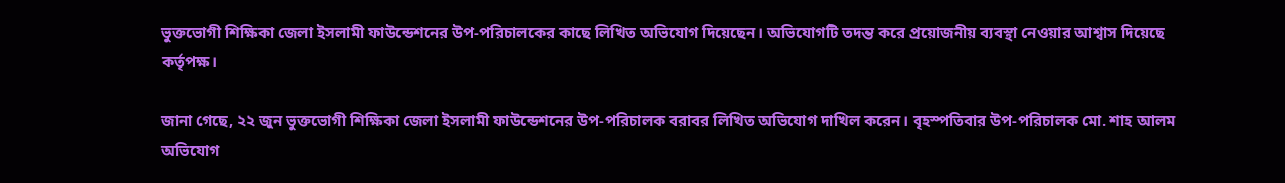ভুক্তভোগী শিক্ষিকা জেলা ইসলামী ফাউন্ডেশনের উপ-পরিচালকের কাছে লিখিত অভিযোগ দিয়েছেন। অভিযোগটি তদন্ত করে প্রয়োজনীয় ব্যবস্থা নেওয়ার আশ্বাস দিয়েছে কর্তৃপক্ষ।

জানা গেছে, ২২ জুন ভুক্তভোগী শিক্ষিকা জেলা ইসলামী ফাউন্ডেশনের উপ-পরিচালক বরাবর লিখিত অভিযোগ দাখিল করেন। বৃহস্পতিবার উপ-পরিচালক মো. শাহ আলম অভিযোগ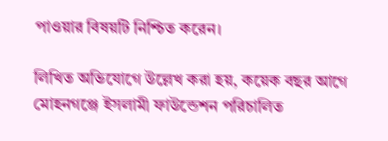পাওয়ার বিষয়টি নিশ্চিত করেন।

লিখিত অভিযোগে উল্লেখ করা হয়, কয়েক বছর আগে মোহনগঞ্জে ইসলামী ফাউন্ডেশন পরিচালিত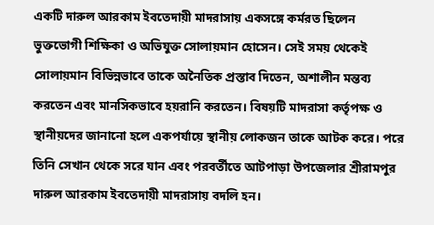একটি দারুল আরকাম ইবতেদায়ী মাদরাসায় একসঙ্গে কর্মরত ছিলেন ভুক্তভোগী শিক্ষিকা ও অভিযুক্ত সোলায়মান হোসেন। সেই সময় থেকেই সোলায়মান বিভিন্নভাবে তাকে অনৈতিক প্রস্তাব দিতেন, অশালীন মন্তব্য করতেন এবং মানসিকভাবে হয়রানি করতেন। বিষয়টি মাদরাসা কর্তৃপক্ষ ও স্থানীয়দের জানানো হলে একপর্যায়ে স্থানীয় লোকজন তাকে আটক করে। পরে তিনি সেখান থেকে সরে যান এবং পরবর্তীতে আটপাড়া উপজেলার শ্রীরামপুর দারুল আরকাম ইবতেদায়ী মাদরাসায় বদলি হন।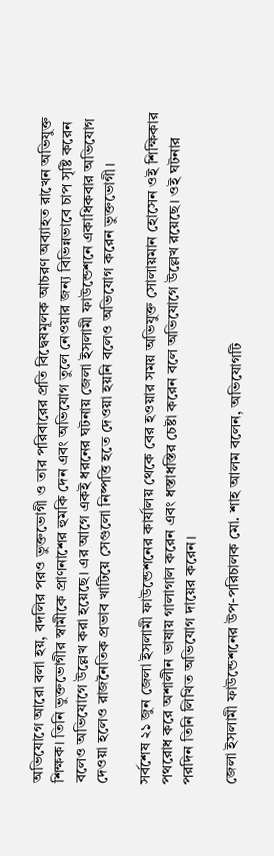অভিযোগে আরো বলা হয়, বদলির পরও ভুক্তভোগী ও তার পরিবারের প্রতি বিদ্বেষমূলক আচরণ অব্যাহত রাখেন অভিযুক্ত শিক্ষক। তিনি ভুক্তভোগীর স্বামীকে প্রাণনাশের হুমকি দেন এবং অভিযোগ তুলে নেওয়ার জন্য বিভিন্নভাবে চাপ সৃষ্টি করেন বলেও অভিযোগে উল্লেখ করা হয়েছে। এর আগে একই ধরনের ঘটনায় জেলা ইসলামী ফাউন্ডেশনে একাধিকবার অভিযোগ দেওয়া হলেও রাজনৈতিক প্রভাব খাটিয়ে সেগুলো নিষ্পত্তি হতে দেওয়া হয়নি বলেও অভিযোগ করেন ভুক্তভোগী।

সর্বশেষ ২১ জুন জেলা ইসলামী ফাউন্ডেশনের কার্যালয় থেকে বের হওয়ার সময় অভিযুক্ত সোলায়মান হোসেন ওই শিক্ষিকার পথরোধ করে অশালীন ভাষায় গালাগাল করেন এবং ধস্তাধস্তির চেষ্টা করেন বলে অভিযোগে উল্লেখ রয়েছে। ওই ঘটনার পরদিন তিনি লিখিত অভিযোগ দায়ের করেন।

জেলা ইসলামী ফাউন্ডেশনের উপ-পরিচালক মো. শাহ আলম বলেন, অভিযোগটি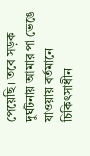পেয়েছি। তবে সড়ক দুর্ঘটনায় আমার পা ভেঙে যাওয়ায় বর্তমানে চিকিৎসাধীন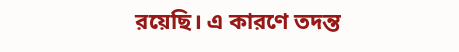রয়েছি। এ কারণে তদন্ত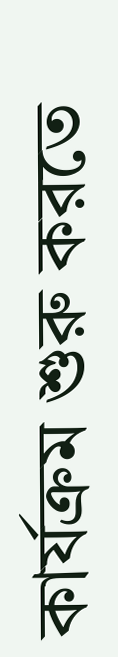কার্যক্রম শুরু করতে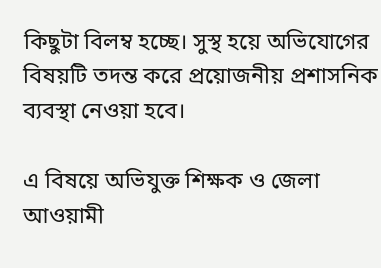কিছুটা বিলম্ব হচ্ছে। সুস্থ হয়ে অভিযোগের বিষয়টি তদন্ত করে প্রয়োজনীয় প্রশাসনিক ব্যবস্থা নেওয়া হবে।

এ বিষয়ে অভিযুক্ত শিক্ষক ও জেলা আওয়ামী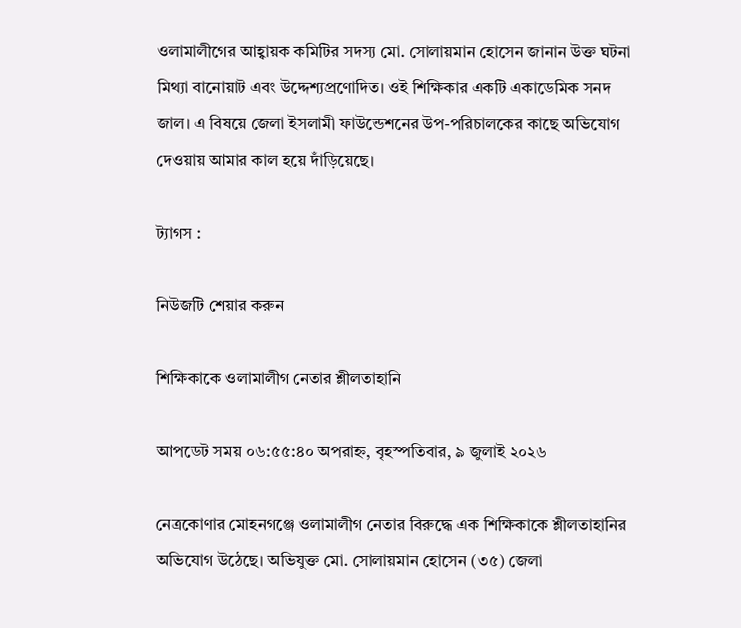ওলামালীগের আহ্বায়ক কমিটির সদস্য মো. সোলায়মান হোসেন জানান উক্ত ঘটনা মিথ্যা বানোয়াট এবং উদ্দেশ্যপ্রণোদিত। ওই শিক্ষিকার একটি একাডেমিক সনদ জাল। এ বিষয়ে জেলা ইসলামী ফাউন্ডেশনের উপ-পরিচালকের কাছে অভিযোগ দেওয়ায় আমার কাল হয়ে দাঁড়িয়েছে।

ট্যাগস :

নিউজটি শেয়ার করুন

শিক্ষিকাকে ওলামালীগ নেতার শ্লীলতাহানি

আপডেট সময় ০৬:৫৫:৪০ অপরাহ্ন, বৃহস্পতিবার, ৯ জুলাই ২০২৬

নেত্রকোণার মোহনগঞ্জে ওলামালীগ নেতার বিরুদ্ধে এক শিক্ষিকাকে শ্লীলতাহানির অভিযোগ উঠেছে। অভিযুক্ত মো. সোলায়মান হোসেন (৩৫) জেলা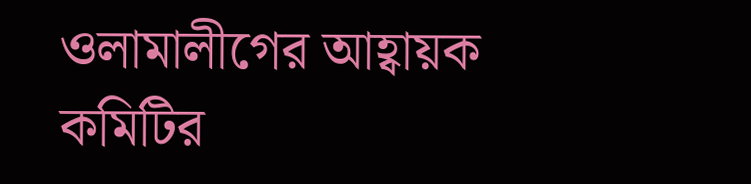ওলামালীগের আহ্বায়ক কমিটির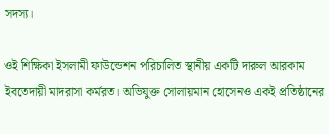সদস্য।

ওই শিক্ষিকা ইসলামী ফাউন্ডেশন পরিচালিত স্থানীয় একটি দারুল আরকাম ইবতেদায়ী মাদরাসা কর্মরত। অভিযুক্ত সোলায়মান হোসেনও একই প্রতিষ্ঠানের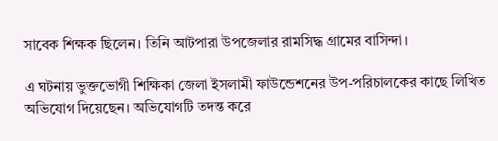সাবেক শিক্ষক ছিলেন। তিনি আটপারা উপজেলার রামসিদ্ধ গ্রামের বাসিন্দা।

এ ঘটনায় ভুক্তভোগী শিক্ষিকা জেলা ইসলামী ফাউন্ডেশনের উপ-পরিচালকের কাছে লিখিত অভিযোগ দিয়েছেন। অভিযোগটি তদন্ত করে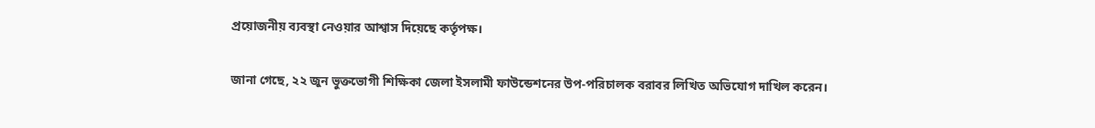প্রয়োজনীয় ব্যবস্থা নেওয়ার আশ্বাস দিয়েছে কর্তৃপক্ষ।

জানা গেছে, ২২ জুন ভুক্তভোগী শিক্ষিকা জেলা ইসলামী ফাউন্ডেশনের উপ-পরিচালক বরাবর লিখিত অভিযোগ দাখিল করেন।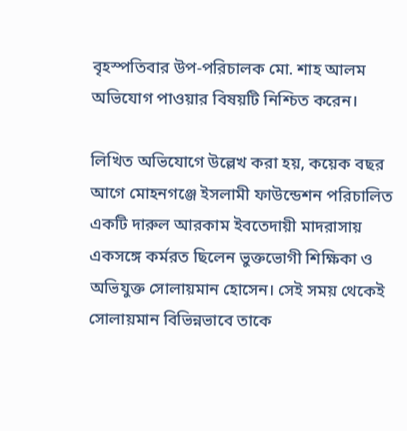বৃহস্পতিবার উপ-পরিচালক মো. শাহ আলম অভিযোগ পাওয়ার বিষয়টি নিশ্চিত করেন।

লিখিত অভিযোগে উল্লেখ করা হয়, কয়েক বছর আগে মোহনগঞ্জে ইসলামী ফাউন্ডেশন পরিচালিত একটি দারুল আরকাম ইবতেদায়ী মাদরাসায় একসঙ্গে কর্মরত ছিলেন ভুক্তভোগী শিক্ষিকা ও অভিযুক্ত সোলায়মান হোসেন। সেই সময় থেকেই সোলায়মান বিভিন্নভাবে তাকে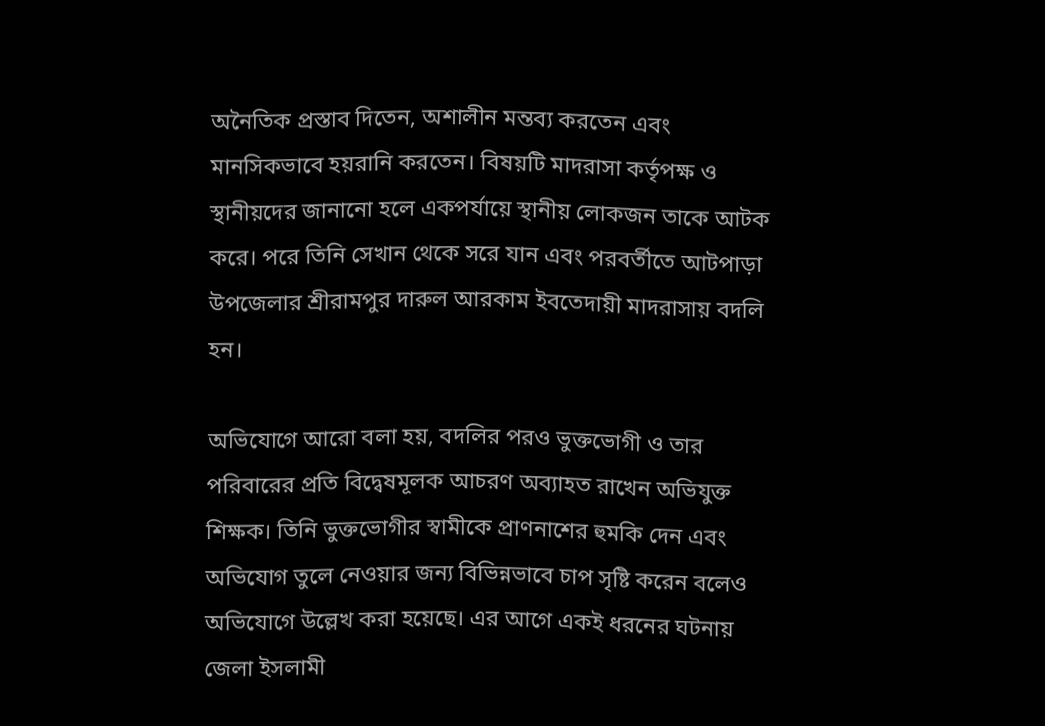অনৈতিক প্রস্তাব দিতেন, অশালীন মন্তব্য করতেন এবং মানসিকভাবে হয়রানি করতেন। বিষয়টি মাদরাসা কর্তৃপক্ষ ও স্থানীয়দের জানানো হলে একপর্যায়ে স্থানীয় লোকজন তাকে আটক করে। পরে তিনি সেখান থেকে সরে যান এবং পরবর্তীতে আটপাড়া উপজেলার শ্রীরামপুর দারুল আরকাম ইবতেদায়ী মাদরাসায় বদলি হন।

অভিযোগে আরো বলা হয়, বদলির পরও ভুক্তভোগী ও তার পরিবারের প্রতি বিদ্বেষমূলক আচরণ অব্যাহত রাখেন অভিযুক্ত শিক্ষক। তিনি ভুক্তভোগীর স্বামীকে প্রাণনাশের হুমকি দেন এবং অভিযোগ তুলে নেওয়ার জন্য বিভিন্নভাবে চাপ সৃষ্টি করেন বলেও অভিযোগে উল্লেখ করা হয়েছে। এর আগে একই ধরনের ঘটনায় জেলা ইসলামী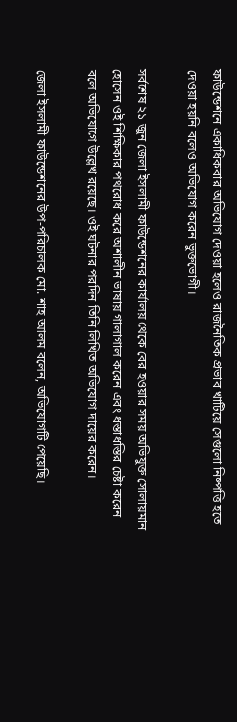ফাউন্ডেশনে একাধিকবার অভিযোগ দেওয়া হলেও রাজনৈতিক প্রভাব খাটিয়ে সেগুলো নিষ্পত্তি হতে দেওয়া হয়নি বলেও অভিযোগ করেন ভুক্তভোগী।

সর্বশেষ ২১ জুন জেলা ইসলামী ফাউন্ডেশনের কার্যালয় থেকে বের হওয়ার সময় অভিযুক্ত সোলায়মান হোসেন ওই শিক্ষিকার পথরোধ করে অশালীন ভাষায় গালাগাল করেন এবং ধস্তাধস্তির চেষ্টা করেন বলে অভিযোগে উল্লেখ রয়েছে। ওই ঘটনার পরদিন তিনি লিখিত অভিযোগ দায়ের করেন।

জেলা ইসলামী ফাউন্ডেশনের উপ-পরিচালক মো. শাহ আলম বলেন, অভিযোগটি পেয়েছি।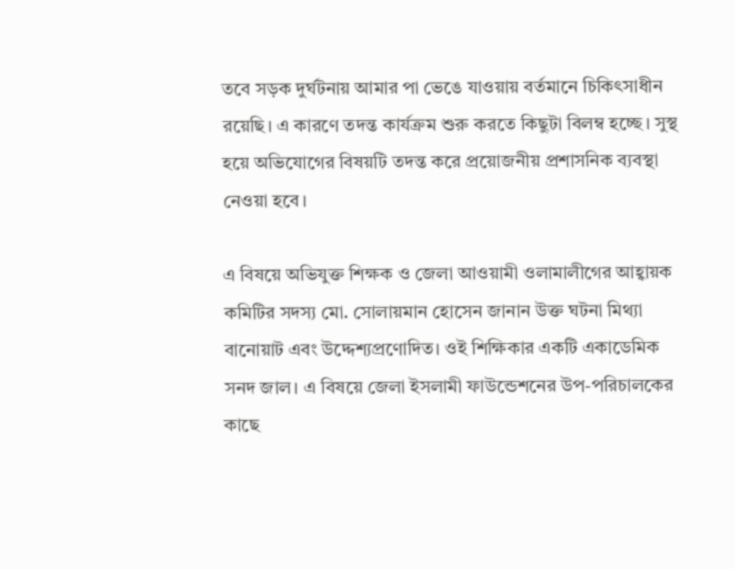তবে সড়ক দুর্ঘটনায় আমার পা ভেঙে যাওয়ায় বর্তমানে চিকিৎসাধীন রয়েছি। এ কারণে তদন্ত কার্যক্রম শুরু করতে কিছুটা বিলম্ব হচ্ছে। সুস্থ হয়ে অভিযোগের বিষয়টি তদন্ত করে প্রয়োজনীয় প্রশাসনিক ব্যবস্থা নেওয়া হবে।

এ বিষয়ে অভিযুক্ত শিক্ষক ও জেলা আওয়ামী ওলামালীগের আহ্বায়ক কমিটির সদস্য মো. সোলায়মান হোসেন জানান উক্ত ঘটনা মিথ্যা বানোয়াট এবং উদ্দেশ্যপ্রণোদিত। ওই শিক্ষিকার একটি একাডেমিক সনদ জাল। এ বিষয়ে জেলা ইসলামী ফাউন্ডেশনের উপ-পরিচালকের কাছে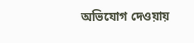অভিযোগ দেওয়ায়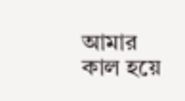আমার কাল হয়ে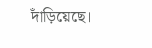দাঁড়িয়েছে।